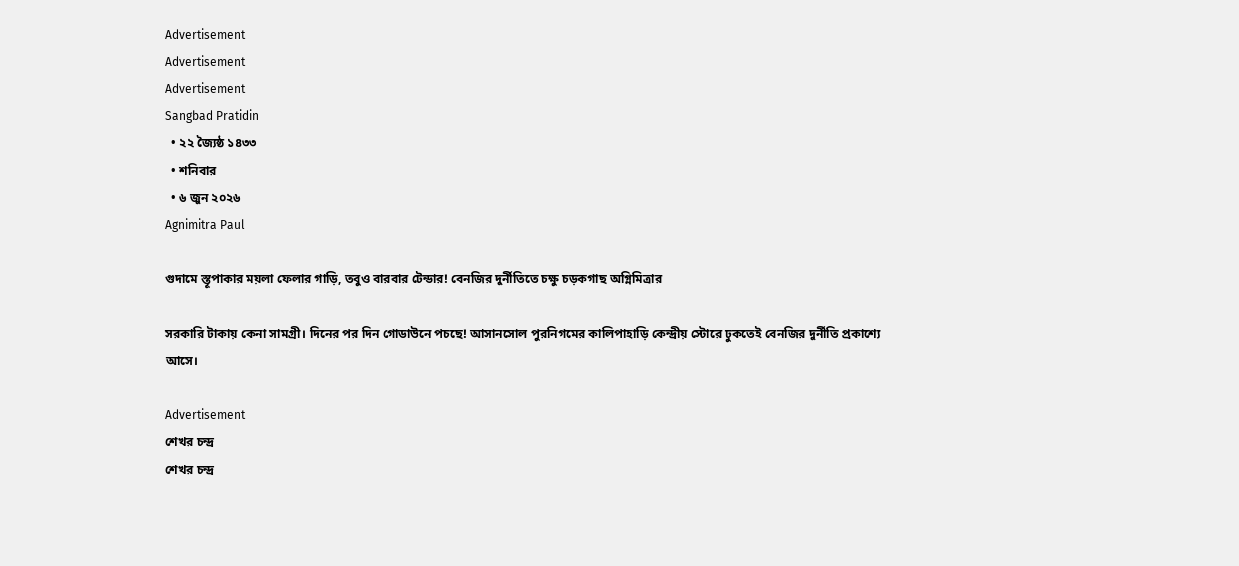Advertisement
Advertisement
Advertisement
Sangbad Pratidin
  • ২২ জ্যৈষ্ঠ ১৪৩৩
  • শনিবার
  • ৬ জুন ২০২৬
Agnimitra Paul

গুদামে স্তূপাকার ময়লা ফেলার গাড়ি, তবুও বারবার টেন্ডার! বেনজির দুর্নীতিতে চক্ষু চড়কগাছ অগ্নিমিত্রার

সরকারি টাকায় কেনা সামগ্রী। দিনের পর দিন গোডাউনে পচছে! আসানসোল পুরনিগমের কালিপাহাড়ি কেন্দ্রীয় স্টোরে ঢুকতেই বেনজির দুর্নীতি প্রকাশ্যে আসে।

Advertisement
শেখর চন্দ্র
শেখর চন্দ্র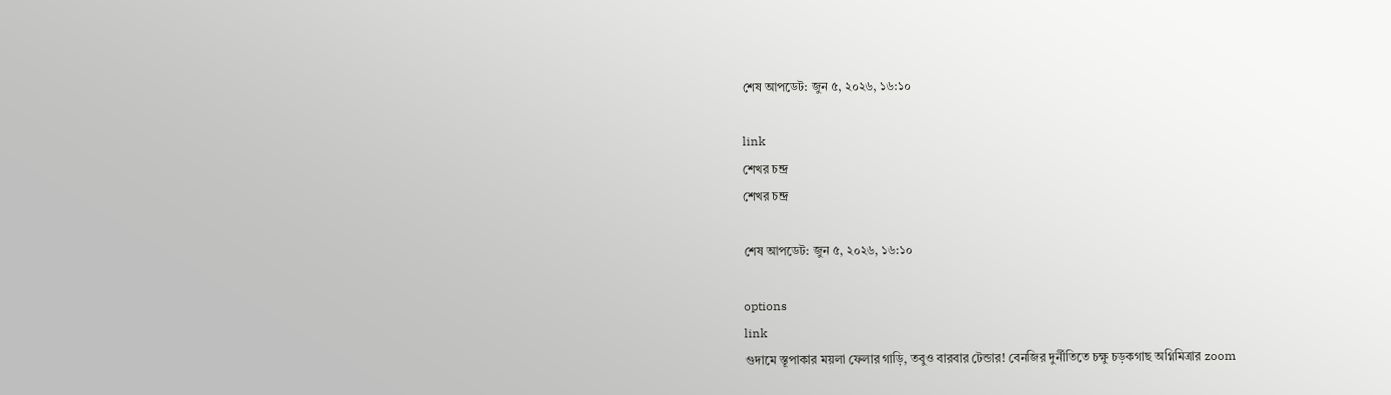শেষ আপডেট: জুন ৫, ২০২৬, ১৬:১০

link
শেখর চন্দ্র
শেখর চন্দ্র

শেষ আপডেট: জুন ৫, ২০২৬, ১৬:১০

options
link
গুদামে স্তূপাকার ময়লা ফেলার গাড়ি, তবুও বারবার টেন্ডার! বেনজির দুর্নীতিতে চক্ষু চড়কগাছ অগ্নিমিত্রার zoom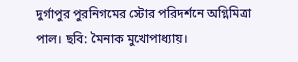দুর্গাপুর পুরনিগমের স্টোর পরিদর্শনে অগ্নিমিত্রা পাল। ছবি: মৈনাক মুখোপাধ্যায়।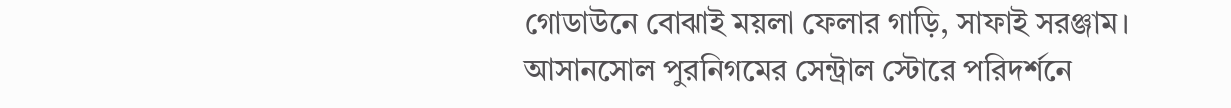গোডাউনে বোঝাই ময়লা ফেলার গাড়ি, সাফাই সরঞ্জাম। আসানসোল পুরনিগমের সেন্ট্রাল স্টোরে পরিদর্শনে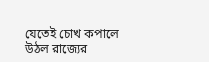যেতেই চোখ কপালে উঠল রাজ্যের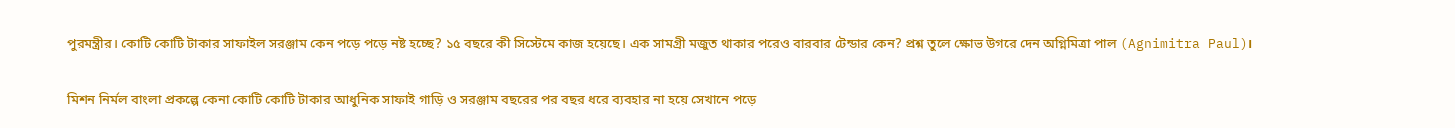পুরমন্ত্রীর। কোটি কোটি টাকার সাফাইল সরঞ্জাম কেন পড়ে পড়ে নষ্ট হচ্ছে? ১৫ বছরে কী সিস্টেমে কাজ হয়েছে। এক সামগ্রী মজুত থাকার পরেও বারবার টেন্ডার কেন? প্রশ্ন তুলে ক্ষোভ উগরে দেন অগ্নিমিত্রা পাল (Agnimitra Paul)।

মিশন নির্মল বাংলা প্রকল্পে কেনা কোটি কোটি টাকার আধুনিক সাফাই গাড়ি ও সরঞ্জাম বছরের পর বছর ধরে ব্যবহার না হয়ে সেখানে পড়ে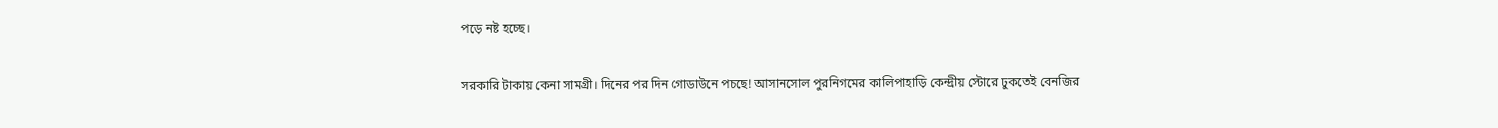পড়ে নষ্ট হচ্ছে।

সরকারি টাকায় কেনা সামগ্রী। দিনের পর দিন গোডাউনে পচছে! আসানসোল পুরনিগমের কালিপাহাড়ি কেন্দ্রীয় স্টোরে ঢুকতেই বেনজির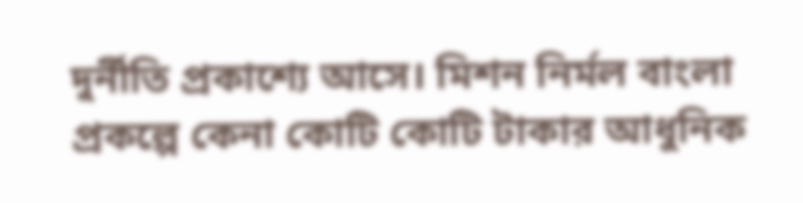দুর্নীতি প্রকাশ্যে আসে। মিশন নির্মল বাংলা প্রকল্পে কেনা কোটি কোটি টাকার আধুনিক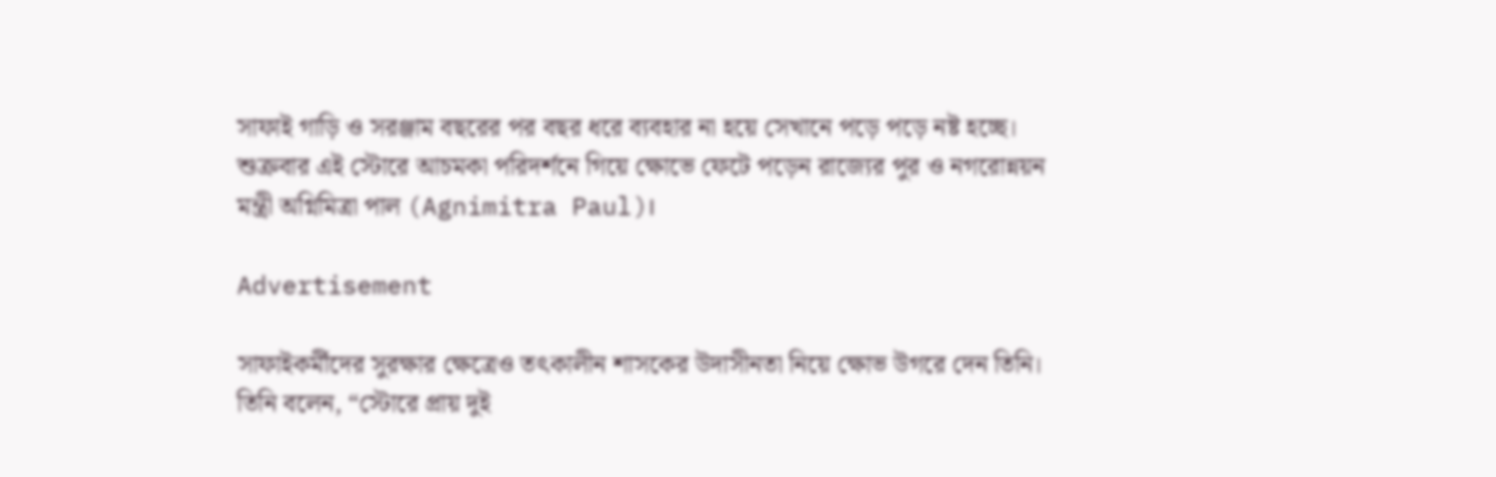সাফাই গাড়ি ও সরঞ্জাম বছরের পর বছর ধরে ব্যবহার না হয়ে সেখানে পড়ে পড়ে নষ্ট হচ্ছে। শুক্রবার এই স্টোরে আচমকা পরিদর্শনে গিয়ে ক্ষোভে ফেটে পড়েন রাজ্যের পুর ও নগরোন্নয়ন মন্ত্রী অগ্নিমিত্রা পাল (Agnimitra Paul)।

Advertisement

সাফাইকর্মীদের সুরক্ষার ক্ষেত্রেও তৎকালীন শাসকের উদাসীনতা নিয়ে ক্ষোভ উগরে দেন তিনি। তিনি বলেন, “স্টোরে প্রায় দুই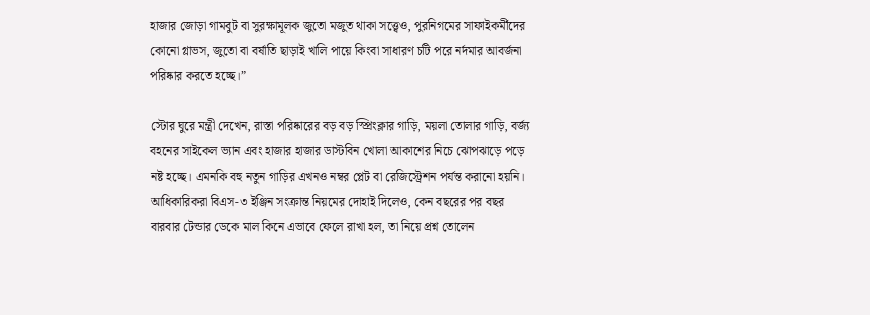হাজার জোড়া গামবুট বা সুরক্ষামূলক জুতো মজুত থাকা সত্ত্বেও, পুরনিগমের সাফাইকর্মীদের কোনো গ্লাভস, জুতো বা বর্ষাতি ছাড়াই খালি পায়ে কিংবা সাধারণ চটি পরে নর্দমার আবর্জনা পরিষ্কার করতে হচ্ছে।”

স্টোর ঘুরে মন্ত্রী দেখেন, রাস্তা পরিষ্কারের বড় বড় স্প্রিংক্লার গাড়ি, ময়লা তোলার গাড়ি, বর্জ্য বহনের সাইকেল ভ্যান এবং হাজার হাজার ডাস্টবিন খোলা আকাশের নিচে ঝোপঝাড়ে পড়ে নষ্ট হচ্ছে। এমনকি বহু নতুন গাড়ির এখনও নম্বর প্লেট বা রেজিস্ট্রেশন পর্যন্ত করানো হয়নি। আধিকারিকরা বিএস-৩ ইঞ্জিন সংক্রান্ত নিয়মের দোহাই দিলেও, কেন বছরের পর বছর বারবার টেন্ডার ডেকে মাল কিনে এভাবে ফেলে রাখা হল, তা নিয়ে প্রশ্ন তোলেন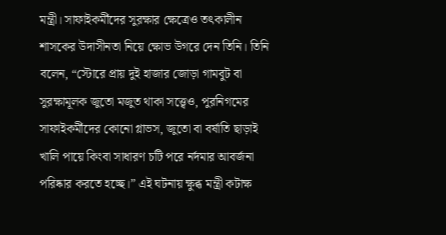মন্ত্রী। সাফাইকর্মীদের সুরক্ষার ক্ষেত্রেও তৎকালীন শাসকের উদাসীনতা নিয়ে ক্ষোভ উগরে দেন তিনি। তিনি বলেন, “স্টোরে প্রায় দুই হাজার জোড়া গামবুট বা সুরক্ষামূলক জুতো মজুত থাকা সত্ত্বেও, পুরনিগমের সাফাইকর্মীদের কোনো গ্লাভস, জুতো বা বর্ষাতি ছাড়াই খালি পায়ে কিংবা সাধারণ চটি পরে নর্দমার আবর্জনা পরিষ্কার করতে হচ্ছে।” এই ঘটনায় ক্ষুব্ধ মন্ত্রী কটাক্ষ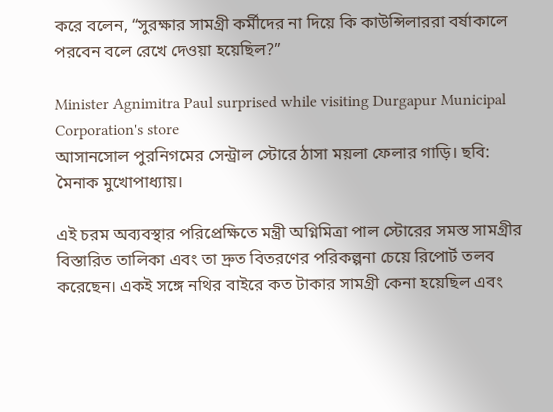করে বলেন, “সুরক্ষার সামগ্রী কর্মীদের না দিয়ে কি কাউন্সিলাররা বর্ষাকালে পরবেন বলে রেখে দেওয়া হয়েছিল?”

Minister Agnimitra Paul surprised while visiting Durgapur Municipal Corporation's store
আসানসোল পুরনিগমের সেন্ট্রাল স্টোরে ঠাসা ময়লা ফেলার গাড়ি। ছবি: মৈনাক মুখোপাধ্যায়।

এই চরম অব্যবস্থার পরিপ্রেক্ষিতে মন্ত্রী অগ্নিমিত্রা পাল স্টোরের সমস্ত সামগ্রীর বিস্তারিত তালিকা এবং তা দ্রুত বিতরণের পরিকল্পনা চেয়ে রিপোর্ট তলব করেছেন। একই সঙ্গে নথির বাইরে কত টাকার সামগ্রী কেনা হয়েছিল এবং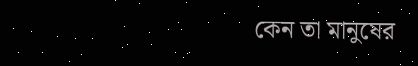কেন তা মানুষের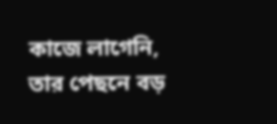কাজে লাগেনি, তার পেছনে বড়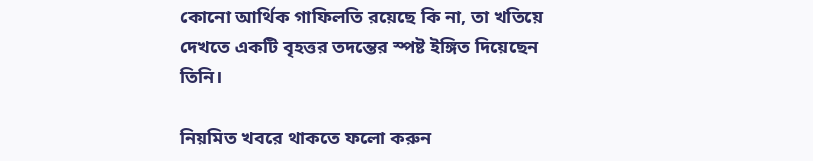কোনো আর্থিক গাফিলতি রয়েছে কি না, তা খতিয়ে দেখতে একটি বৃহত্তর তদন্তের স্পষ্ট ইঙ্গিত দিয়েছেন তিনি।

নিয়মিত খবরে থাকতে ফলো করুন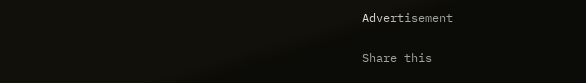Advertisement

Share this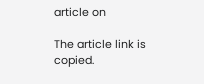article on

The article link is copied.